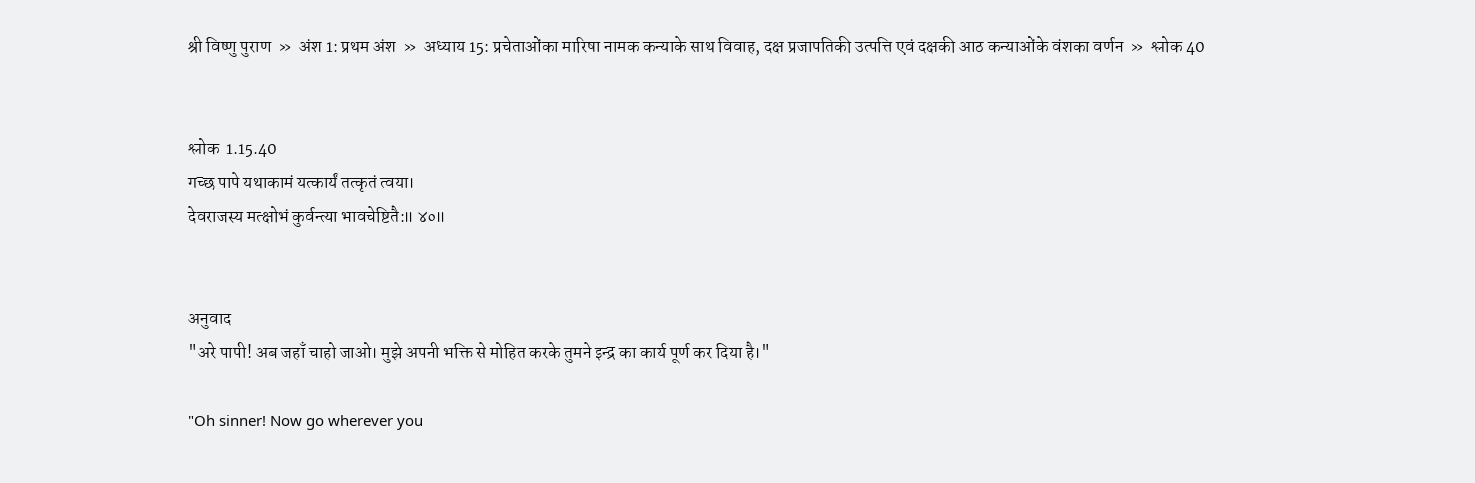श्री विष्णु पुराण  »  अंश 1: प्रथम अंश  »  अध्याय 15: प्रचेताओंका मारिषा नामक कन्याके साथ विवाह, दक्ष प्रजापतिकी उत्पत्ति एवं दक्षकी आठ कन्याओंके वंशका वर्णन  »  श्लोक 40


श्लोक  1.15.40
गच्छ पापे यथाकामं यत्कार्यं तत्कृतं त्वया।
देवराजस्य मत्क्षोभं कुर्वन्त्या भावचेष्टितै:॥ ४०॥


अनुवाद
"अरे पापी! अब जहाँ चाहो जाओ। मुझे अपनी भक्ति से मोहित करके तुमने इन्द्र का कार्य पूर्ण कर दिया है।"

"Oh sinner! Now go wherever you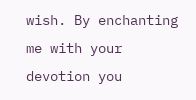wish. By enchanting me with your devotion you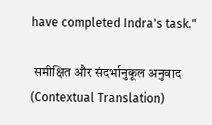have completed Indra's task."

 समीक्षित और संदर्भानुकूल अनुवाद (Contextual Translation)